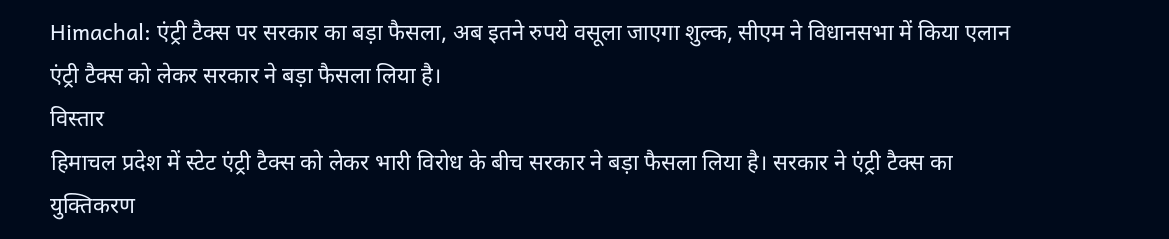Himachal: एंट्री टैक्स पर सरकार का बड़ा फैसला, अब इतने रुपये वसूला जाएगा शुल्क, सीएम ने विधानसभा में किया एलान
एंट्री टैक्स को लेकर सरकार ने बड़ा फैसला लिया है।
विस्तार
हिमाचल प्रदेश में स्टेट एंट्री टैक्स को लेकर भारी विरोध के बीच सरकार ने बड़ा फैसला लिया है। सरकार ने एंट्री टैक्स का युक्तिकरण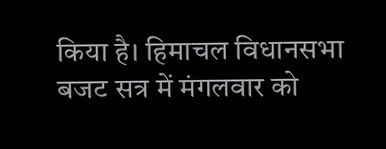किया है। हिमाचल विधानसभा बजट सत्र में मंगलवार को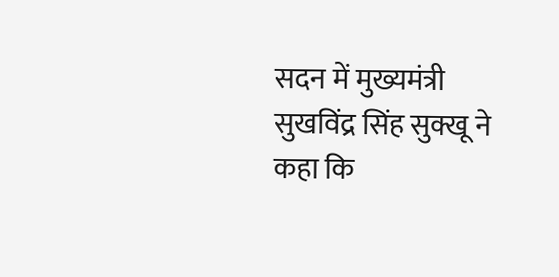सदन में मुख्यमंत्री सुखविंद्र सिंह सुक्खू ने कहा कि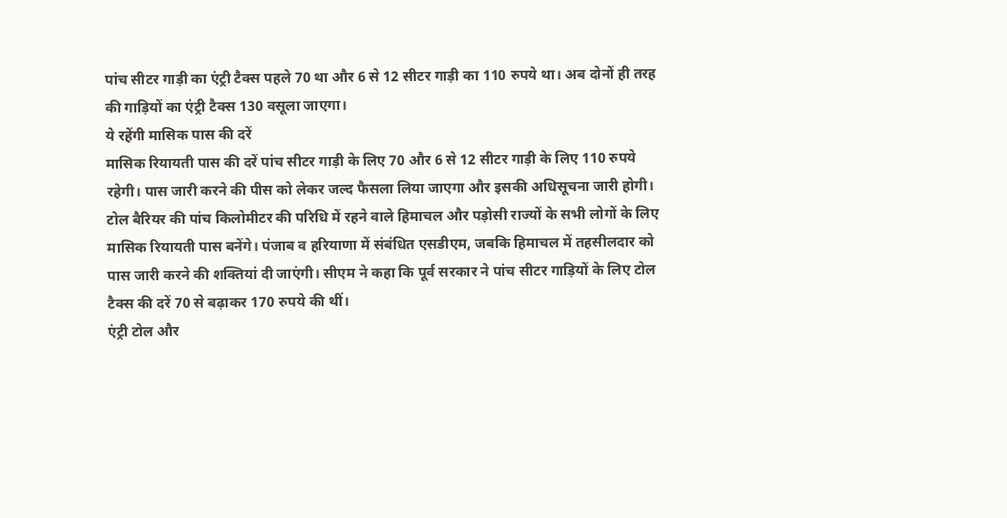पांच सीटर गाड़ी का एंट्री टैक्स पहले 70 था और 6 से 12 सीटर गाड़ी का 110 रुपये था। अब दोनों ही तरह की गाड़ियों का एंट्री टैक्स 130 वसूला जाएगा।
ये रहेंगी मासिक पास की दरें
मासिक रियायती पास की दरें पांच सीटर गाड़ी के लिए 70 और 6 से 12 सीटर गाड़ी के लिए 110 रुपये रहेगी। पास जारी करने की पीस को लेकर जल्द फैसला लिया जाएगा और इसकी अधिसूचना जारी होगी।
टोल बैरियर की पांच किलोमीटर की परिधि में रहने वाले हिमाचल और पड़ोसी राज्यों के सभी लोगों के लिए मासिक रियायती पास बनेंगे। पंजाब व हरियाणा में संबंधित एसडीएम, जबकि हिमाचल में तहसीलदार को पास जारी करने की शक्तियां दी जाएंगी। सीएम ने कहा कि पूर्व सरकार ने पांच सीटर गाड़ियों के लिए टोल टैक्स की दरें 70 से बढ़ाकर 170 रुपये की थीं।
एंट्री टोल और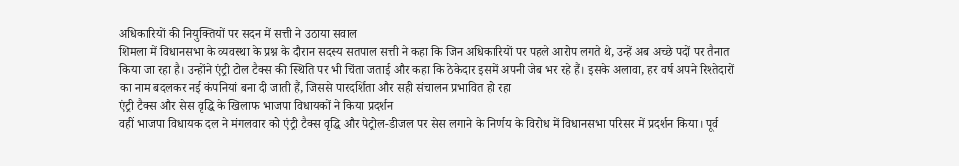अधिकारियों की नियुक्तियों पर सदन में सत्ती ने उठाया सवाल
शिमला में विधानसभा के व्यवस्था के प्रश्न के दौरान सदस्य सतपाल सत्ती ने कहा कि जिन अधिकारियों पर पहले आरोप लगते थे, उन्हें अब अच्छे पदों पर तैनात किया जा रहा है। उन्होंने एंट्री टोल टैक्स की स्थिति पर भी चिंता जताई और कहा कि ठेकेदार इसमें अपनी जेब भर रहे हैं। इसके अलावा, हर वर्ष अपने रिश्तेदारों का नाम बदलकर नई कंपनियां बना दी जाती हैं, जिससे पारदर्शिता और सही संचालन प्रभावित हो रहा
एंट्री टैक्स और सेस वृद्धि के खिलाफ भाजपा विधायकों ने किया प्रदर्शन
वहीं भाजपा विधायक दल ने मंगलवार को एंट्री टैक्स वृद्धि और पेट्रोल-डीजल पर सेस लगाने के निर्णय के विरोध में विधानसभा परिसर में प्रदर्शन किया। पूर्व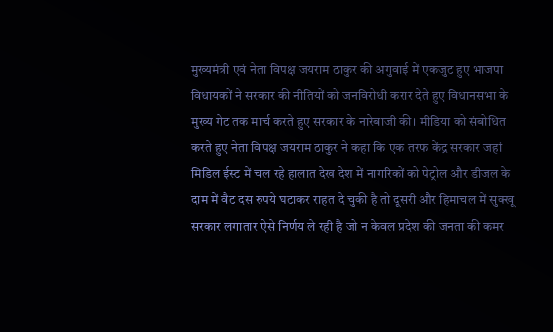मुख्यमंत्री एवं नेता विपक्ष जयराम ठाकुर की अगुवाई में एकजुट हुए भाजपा विधायकों ने सरकार की नीतियों को जनविरोधी करार देते हुए विधानसभा के मुख्य गेट तक मार्च करते हुए सरकार के नारेबाजी की। मीडिया को संबोधित करते हुए नेता विपक्ष जयराम ठाकुर ने कहा कि एक तरफ केंद्र सरकार जहां मिडिल ईस्ट में चल रहे हालात देख देश में नागरिकों को पेट्रोल और डीजल के दाम में वैट दस रुपये घटाकर राहत दे चुकी है तो दूसरी और हिमाचल में सुक्खू सरकार लगातार ऐसे निर्णय ले रही है जो न केवल प्रदेश की जनता की कमर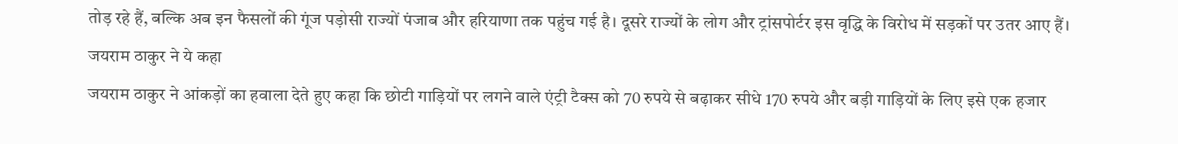तोड़ रहे हैं, बल्कि अब इन फैसलों की गूंज पड़ोसी राज्यों पंजाब और हरियाणा तक पहुंच गई है। दूसरे राज्यों के लोग और ट्रांसपोर्टर इस वृद्धि के विरोध में सड़कों पर उतर आए हैं।
जयराम ठाकुर ने ये कहा
जयराम ठाकुर ने आंकड़ों का हवाला देते हुए कहा कि छोटी गाड़ियों पर लगने वाले एंट्री टैक्स को 70 रुपये से बढ़ाकर सीधे 170 रुपये और बड़ी गाड़ियों के लिए इसे एक हजार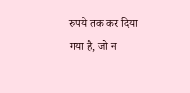रुपये तक कर दिया गया है, जो न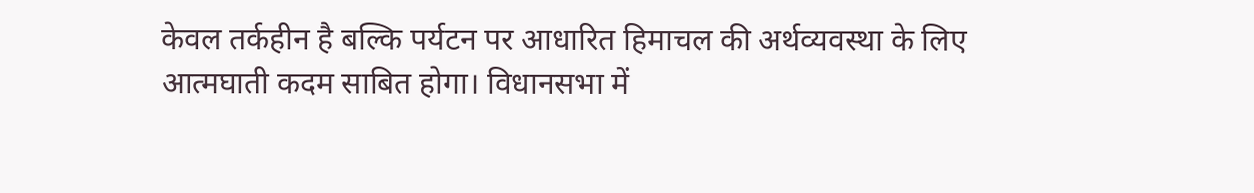केवल तर्कहीन है बल्कि पर्यटन पर आधारित हिमाचल की अर्थव्यवस्था के लिए आत्मघाती कदम साबित होगा। विधानसभा में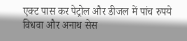एक्ट पास कर पेट्रोल और डीजल में पांच रुपये विधवा और अनाथ सेस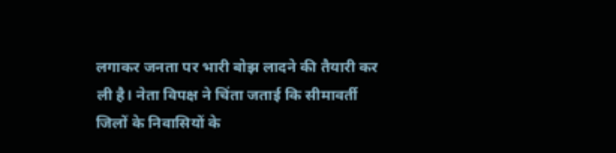लगाकर जनता पर भारी बोझ लादने की तैयारी कर ली है। नेता विपक्ष ने चिंता जताई कि सीमावर्ती जिलों के निवासियों के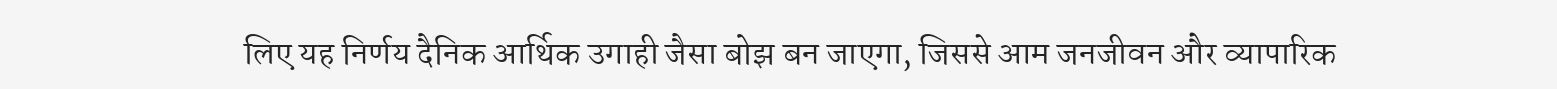लिए यह निर्णय दैनिक आर्थिक उगाही जैसा बोझ बन जाएगा, जिससे आम जनजीवन और व्यापारिक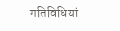गतिविधियां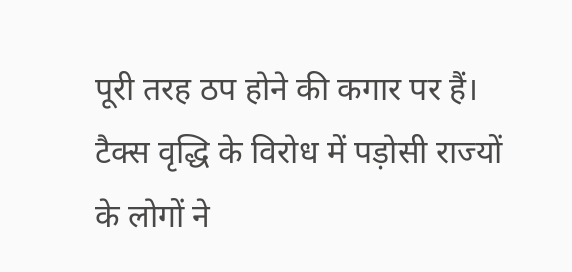पूरी तरह ठप होने की कगार पर हैं। टैक्स वृद्धि के विरोध में पड़ोसी राज्यों के लोगों ने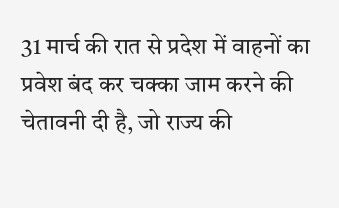31 मार्च की रात से प्रदेश में वाहनों का प्रवेश बंद कर चक्का जाम करने की चेतावनी दी है, जो राज्य की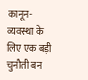कानून-व्यवस्था के लिए एक बड़ी चुनौती बन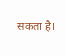सकता है।